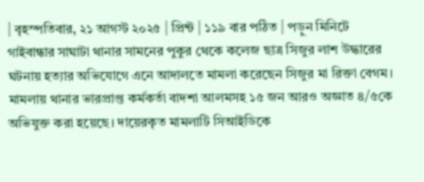| বৃহস্পতিবার, ২১ আগস্ট ২০২৫ | প্রিন্ট | ১১৯ বার পঠিত | পড়ুন মিনিটে
গাইবান্ধার সাঘাটা থানার সামনের পুকুর থেকে কলেজ ছাত্র সিজুর লাশ উদ্ধারের ঘটনায় হত্যার অভিযোগে এনে আদালতে মামলা করেছেন সিজুর মা রিক্তা বেগম। মামলায় থানার ভারপ্রাপ্ত কর্মকর্তা বাদশা আলমসহ ১৫ জন আরও অজ্ঞাত ৪/৫কে অভিযুক্ত করা হয়েছে। দায়েরকৃত মামলাটি সিআইডিকে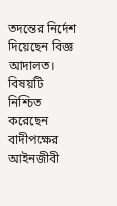তদন্তের নির্দেশ দিয়েছেন বিজ্ঞ আদালত।
বিষয়টি নিশ্চিত করেছেন বাদীপক্ষের আইনজীবী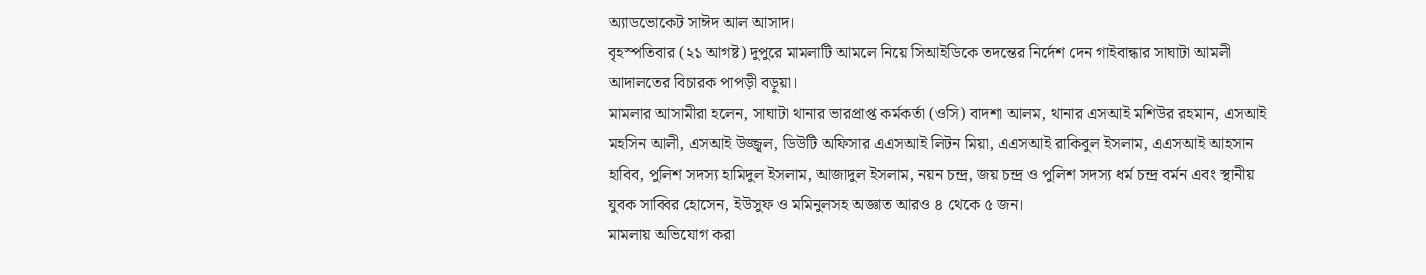অ্যাডভোকেট সাঈদ আল আসাদ।
বৃহস্পতিবার (২১ আগষ্ট) দুপুরে মামলাটি আমলে নিয়ে সিআইডিকে তদন্তের নির্দেশ দেন গাইবান্ধার সাঘাটা আমলী আদালতের বিচারক পাপড়ী বড়ুয়া।
মামলার আসামীরা হলেন, সাঘাটা থানার ভারপ্রাপ্ত কর্মকর্তা (ওসি) বাদশা আলম, থানার এসআই মশিউর রহমান, এসআই মহসিন আলী, এসআই উজ্জ্বল, ডিউটি অফিসার এএসআই লিটন মিয়া, এএসআই রাকিবুল ইসলাম, এএসআই আহসান হাবিব, পুলিশ সদস্য হামিদুল ইসলাম, আজাদুল ইসলাম, নয়ন চন্দ্র, জয় চন্দ্র ও পুলিশ সদস্য ধর্ম চন্দ্র বর্মন এবং স্থানীয় যুবক সাব্বির হোসেন, ইউসুফ ও মমিনুলসহ অজ্ঞাত আরও ৪ থেকে ৫ জন।
মামলায় অভিযোগ করা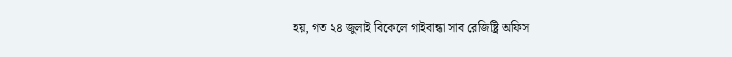হয়, গত ২৪ জুলাই বিকেলে গাইবান্ধা সাব রেজিষ্ট্রি অফিস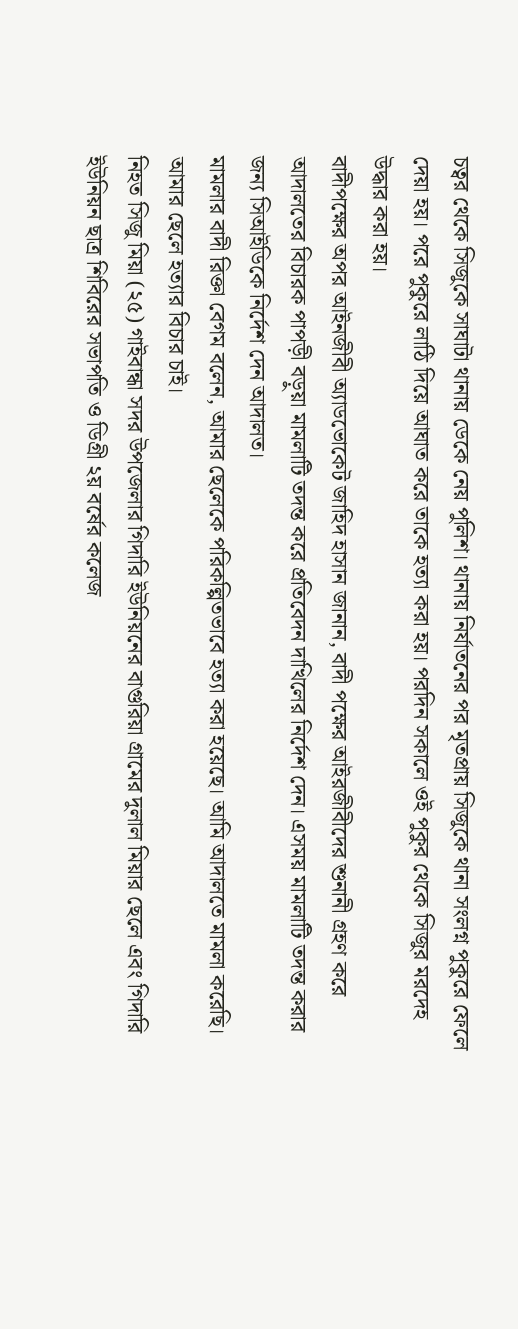চত্বর থেকে সিজুকে সাঘাটা থানায় ডেকে নেয় পুলিশ। থানায় নির্যাতনের পর মৃতপ্রায় সিজুকে থানা সংলগ্ন পুকুরে ফেলে দেয়া হয়। পরে পুকুরে লাঠি দিয়ে আঘাত করে তাকে হত্যা করা হয়। পরদিন সকালে ওই পুকুর থেকে সিজুর মরদেহ উদ্ধার করা হয়।
বাদীপক্ষের অপর আইনজীবী অ্যাডভোকেট জাহিদ হাসান জানান, বাদী পক্ষের আইরজীবীদের শুনানী গ্রহণ করে আদালতের বিচারক পাপড়ী বড়ুয়া মামলাটি তদন্ত করে প্রতিবেদন দাখিলের নির্দেশ দেন। এসময় মামলাটি তদন্ত করার জন্য সিআইডিকে নির্দেশ দেন আদালত।
মামলার বাদী রিক্তা বেগম বলেন, আমার ছেলেকে পরিকল্পিতভাবে হত্যা করা হয়েছে। আমি আদালতে মামলা করেছি। আমার ছেলে হত্যার বিচার চাই।
নিহত সিজু মিয়া (২৫) গাইবান্ধা সদর উপজেলার গিদারি ইউনিয়নের বাগুরিয়া গ্রামের দুলাল মিয়ার ছেলে এবং গিদারি ইউনিয়ন ছাত্র শিবিরের সভাপতি ও ডিগ্রী ২য় বর্ষের কলেজ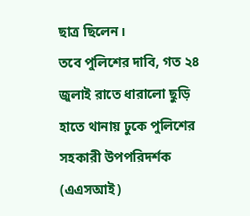ছাত্র ছিলেন।
তবে পুলিশের দাবি, গত ২৪ জুলাই রাতে ধারালো ছুড়ি হাতে থানায় ঢুকে পুলিশের সহকারী উপপরিদর্শক (এএসআই)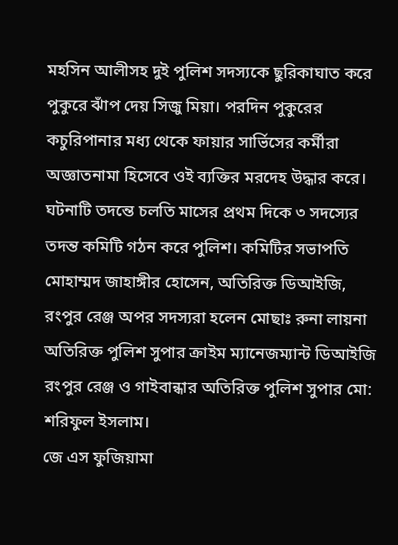মহসিন আলীসহ দুই পুলিশ সদস্যকে ছুরিকাঘাত করে পুকুরে ঝাঁপ দেয় সিজু মিয়া। পরদিন পুকুরের কচুরিপানার মধ্য থেকে ফায়ার সার্ভিসের কর্মীরা অজ্ঞাতনামা হিসেবে ওই ব্যক্তির মরদেহ উদ্ধার করে।
ঘটনাটি তদন্তে চলতি মাসের প্রথম দিকে ৩ সদস্যের তদন্ত কমিটি গঠন করে পুলিশ। কমিটির সভাপতি মোহাম্মদ জাহাঙ্গীর হোসেন, অতিরিক্ত ডিআইজি, রংপুর রেঞ্জ অপর সদস্যরা হলেন মোছাঃ রুনা লায়না অতিরিক্ত পুলিশ সুপার ক্রাইম ম্যানেজম্যান্ট ডিআইজি রংপুর রেঞ্জ ও গাইবান্ধার অতিরিক্ত পুলিশ সুপার মো: শরিফুল ইসলাম।
জে এস ফুজিয়ামা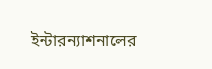ইন্টারন্যাশনালের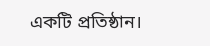একটি প্রতিষ্ঠান।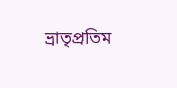ভ্রাতৃপ্রতিম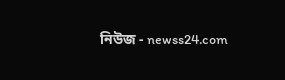নিউজ - newss24.com